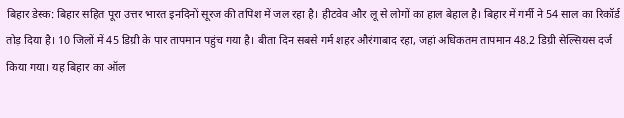बिहार डेस्क: बिहार सहित पूरा उत्तर भारत इनदिनों सूरज की तपिश में जल रहा है। हीटवेव और लू से लोगों का हाल बेहाल है। बिहार में गर्मी ने 54 साल का रिकॉर्ड तोड़ दिया है। 10 जिलों में 45 डिग्री के पार तापमान पहुंच गया है। बीता दिन सबसे गर्म शहर औरंगाबाद रहा, जहां अधिकतम तापमान 48.2 डिग्री सेल्सियस दर्ज किया गया। यह बिहार का ऑल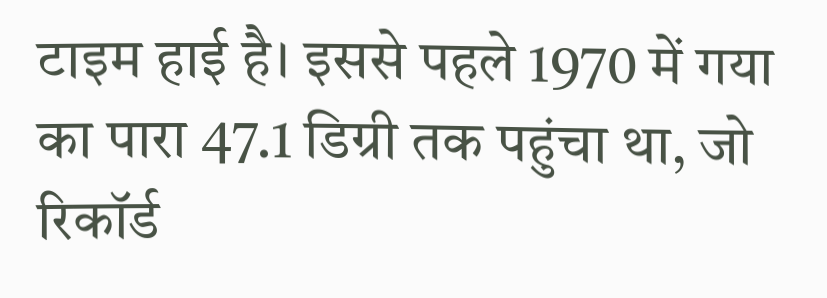टाइम हाई है। इससे पहले 1970 में गया का पारा 47.1 डिग्री तक पहुंचा था, जो रिकॉर्ड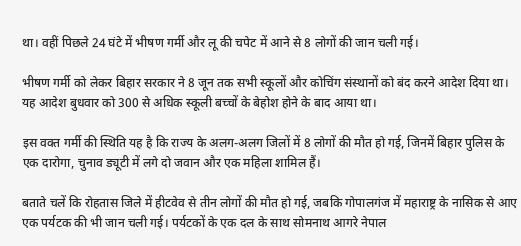था। वहीं पिछले 24 घंटे में भीषण गर्मी और लू की चपेट में आने से 8 लोगों की जान चली गई।

भीषण गर्मी को लेकर बिहार सरकार ने 8 जून तक सभी स्कूलों और कोचिंग संस्थानों को बंद करने आदेश दिया था। यह आदेश बुधवार को 300 से अधिक स्कूली बच्चों के बेहोश होने के बाद आया था।

इस वक्त गर्मी की स्थिति यह है कि राज्य के अलग-अलग जिलों में 8 लोगों की मौत हो गई, जिनमें बिहार पुलिस के एक दारोगा, चुनाव ड्यूटी में लगे दो जवान और एक महिला शामिल हैं।

बताते चलें कि रोहतास जिले में हीटवेव से तीन लोगों की मौत हो गई, जबकि गोपालगंज में महाराष्ट्र के नासिक से आए एक पर्यटक की भी जान चली गई। पर्यटकों के एक दल के साथ सोमनाथ आगरे नेपाल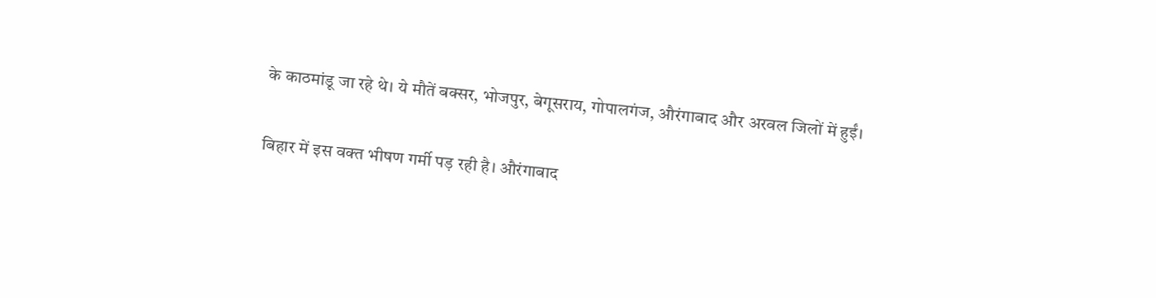के काठमांडू जा रहे थे। ये मौतें बक्सर, भोजपुर, बेगूसराय, गोपालगंज, औरंगाबाद और अरवल जिलों में हुईं।

बिहार में इस वक्त भीषण गर्मी पड़ रही है। औरंगाबाद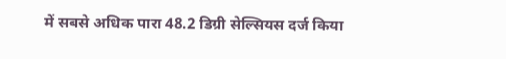में सबसे अधिक पारा 48.2 डिग्री सेल्सियस दर्ज किया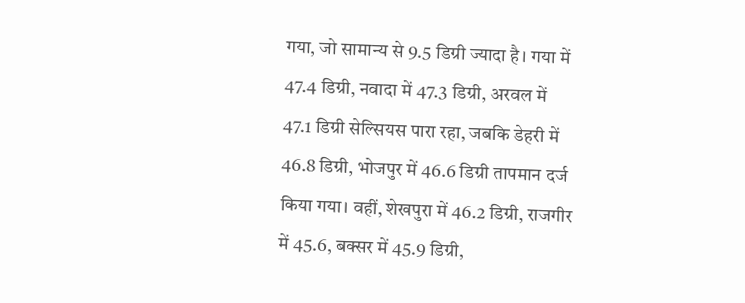गया, जो सामान्य से 9.5 डिग्री ज्यादा है। गया में 47.4 डिग्री, नवादा में 47.3 डिग्री, अरवल में 47.1 डिग्री सेल्सियस पारा रहा, जबकि डेहरी में 46.8 डिग्री, भोजपुर में 46.6 डिग्री तापमान दर्ज किया गया। वहीं, शेखपुरा में 46.2 डिग्री, राजगीर में 45.6, बक्सर में 45.9 डिग्री,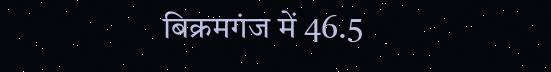बिक्रमगंज में 46.5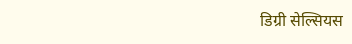डिग्री सेल्सियस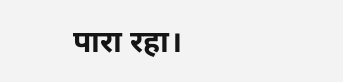पारा रहा।